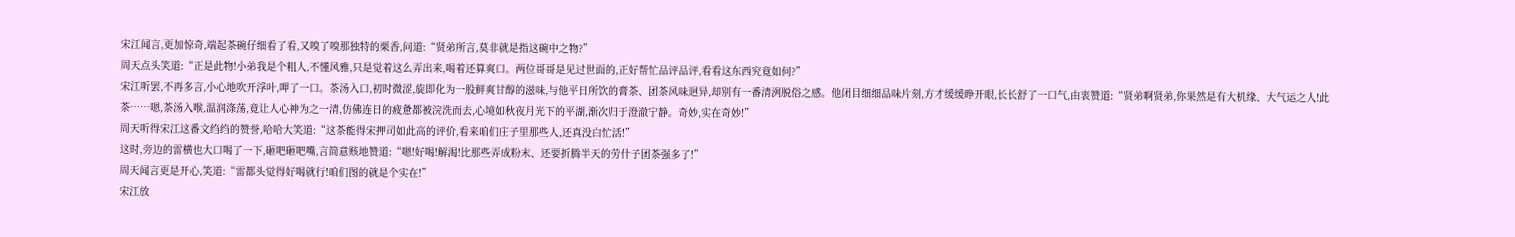宋江闻言,更加惊奇,端起茶碗仔细看了看,又嗅了嗅那独特的栗香,问道:“贤弟所言,莫非就是指这碗中之物?”
周天点头笑道:“正是此物!小弟我是个粗人,不懂风雅,只是觉着这么弄出来,喝着还算爽口。两位哥哥是见过世面的,正好帮忙品评品评,看看这东西究竟如何?”
宋江听罢,不再多言,小心地吹开浮叶,呷了一口。茶汤入口,初时微涩,旋即化为一股鲜爽甘醇的滋味,与他平日所饮的膏茶、团茶风味迥异,却别有一番清洌脱俗之感。他闭目细细品味片刻,方才缓缓睁开眼,长长舒了一口气,由衷赞道:“贤弟啊贤弟,你果然是有大机缘、大气运之人!此茶……嗯,茶汤入喉,温润涤荡,竟让人心神为之一清,仿佛连日的疲惫都被浣洗而去,心境如秋夜月光下的平湖,渐次归于澄澈宁静。奇妙,实在奇妙!”
周天听得宋江这番文绉绉的赞誉,哈哈大笑道:“这茶能得宋押司如此高的评价,看来咱们庄子里那些人,还真没白忙活!”
这时,旁边的雷横也大口喝了一下,砸吧砸吧嘴,言简意赅地赞道:“嗯!好喝!解渴!比那些弄成粉末、还要折腾半天的劳什子团茶强多了!”
周天闻言更是开心,笑道:“雷都头觉得好喝就行!咱们图的就是个实在!”
宋江放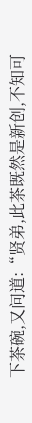下茶碗,又问道:“贤弟,此茶既然是新创,不知可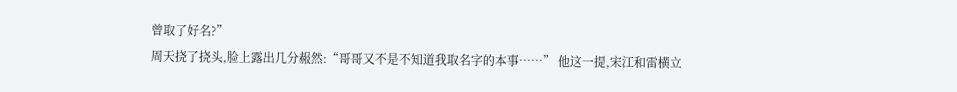曾取了好名?”
周天挠了挠头,脸上露出几分赧然:“哥哥又不是不知道我取名字的本事……” 他这一提,宋江和雷横立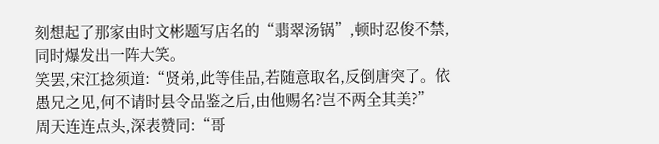刻想起了那家由时文彬题写店名的“翡翠汤锅”,顿时忍俊不禁,同时爆发出一阵大笑。
笑罢,宋江捻须道:“贤弟,此等佳品,若随意取名,反倒唐突了。依愚兄之见,何不请时县令品鉴之后,由他赐名?岂不两全其美?”
周天连连点头,深表赞同:“哥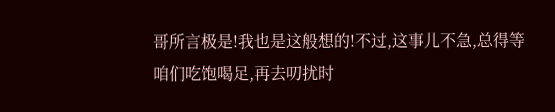哥所言极是!我也是这般想的!不过,这事儿不急,总得等咱们吃饱喝足,再去叨扰时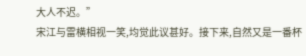大人不迟。”
宋江与雷横相视一笑,均觉此议甚好。接下来,自然又是一番杯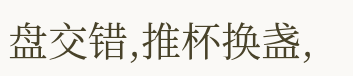盘交错,推杯换盏,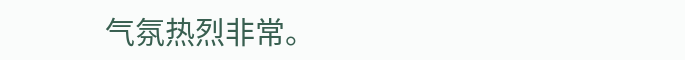气氛热烈非常。